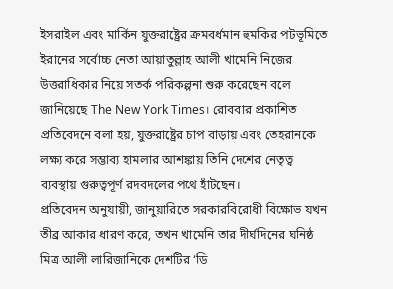ইসরাইল এবং মার্কিন যুক্তরাষ্ট্রের ক্রমবর্ধমান হুমকির পটভূমিতে ইরানের সর্বোচ্চ নেতা আয়াতুল্লাহ আলী খামেনি নিজের উত্তরাধিকার নিয়ে সতর্ক পরিকল্পনা শুরু করেছেন বলে জানিয়েছে The New York Times। রোববার প্রকাশিত প্রতিবেদনে বলা হয়, যুক্তরাষ্ট্রের চাপ বাড়ায় এবং তেহরানকে লক্ষ্য করে সম্ভাব্য হামলার আশঙ্কায় তিনি দেশের নেতৃত্ব ব্যবস্থায় গুরুত্বপূর্ণ রদবদলের পথে হাঁটছেন।
প্রতিবেদন অনুযায়ী, জানুয়ারিতে সরকারবিরোধী বিক্ষোভ যখন তীব্র আকার ধারণ করে, তখন খামেনি তার দীর্ঘদিনের ঘনিষ্ঠ মিত্র আলী লারিজানিকে দেশটির ‘ডি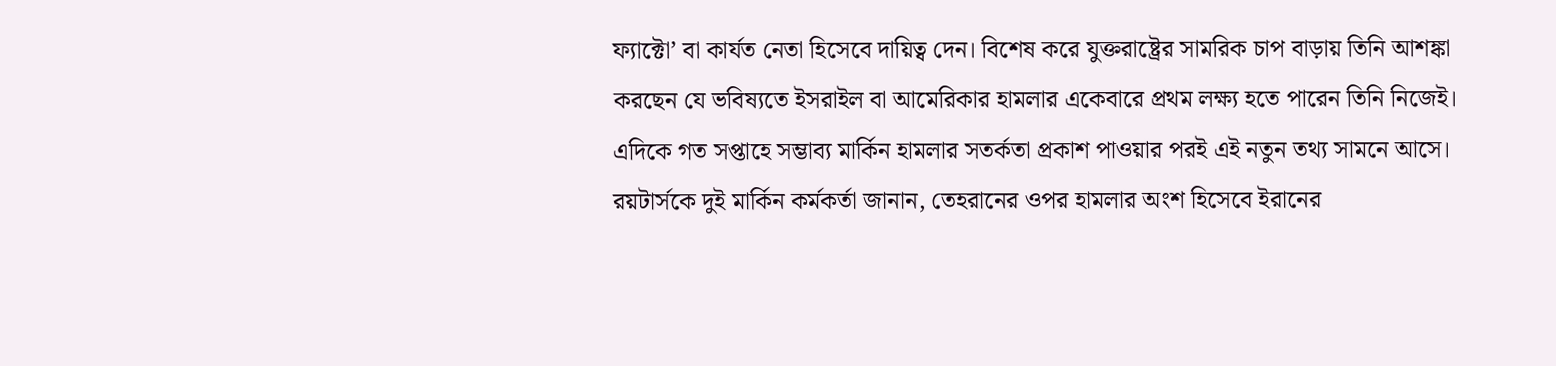ফ্যাক্টো’ বা কার্যত নেতা হিসেবে দায়িত্ব দেন। বিশেষ করে যুক্তরাষ্ট্রের সামরিক চাপ বাড়ায় তিনি আশঙ্কা করছেন যে ভবিষ্যতে ইসরাইল বা আমেরিকার হামলার একেবারে প্রথম লক্ষ্য হতে পারেন তিনি নিজেই।
এদিকে গত সপ্তাহে সম্ভাব্য মার্কিন হামলার সতর্কতা প্রকাশ পাওয়ার পরই এই নতুন তথ্য সামনে আসে। রয়টার্সকে দুই মার্কিন কর্মকর্তা জানান, তেহরানের ওপর হামলার অংশ হিসেবে ইরানের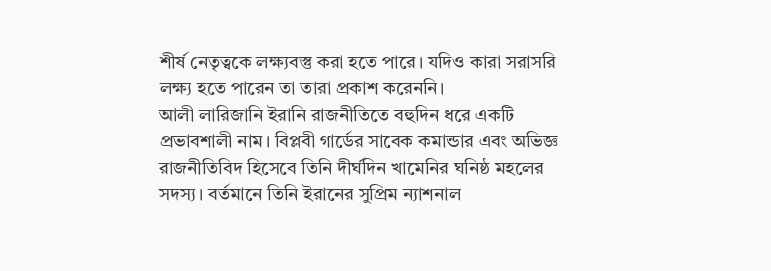শীর্ষ নেতৃত্বকে লক্ষ্যবস্তু করা হতে পারে। যদিও কারা সরাসরি লক্ষ্য হতে পারেন তা তারা প্রকাশ করেননি।
আলী লারিজানি ইরানি রাজনীতিতে বহুদিন ধরে একটি প্রভাবশালী নাম। বিপ্লবী গার্ডের সাবেক কমান্ডার এবং অভিজ্ঞ রাজনীতিবিদ হিসেবে তিনি দীর্ঘদিন খামেনির ঘনিষ্ঠ মহলের সদস্য। বর্তমানে তিনি ইরানের সুপ্রিম ন্যাশনাল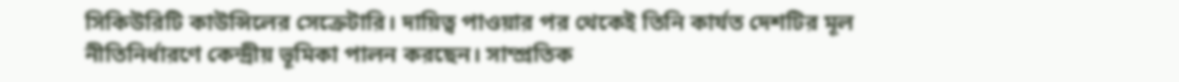সিকিউরিটি কাউন্সিলের সেক্রেটারি। দায়িত্ব পাওয়ার পর থেকেই তিনি কার্যত দেশটির মূল নীতিনির্ধারণে কেন্দ্রীয় ভূমিকা পালন করছেন। সাম্প্রতিক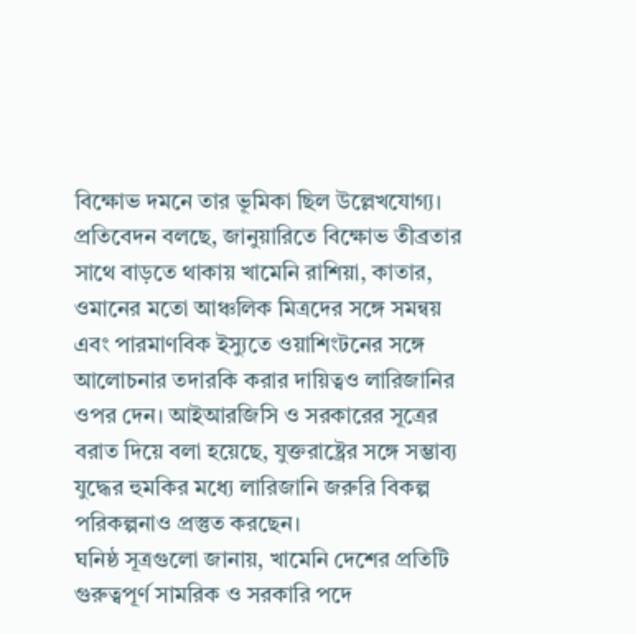বিক্ষোভ দমনে তার ভূমিকা ছিল উল্লেখযোগ্য।
প্রতিবেদন বলছে, জানুয়ারিতে বিক্ষোভ তীব্রতার সাথে বাড়তে থাকায় খামেনি রাশিয়া, কাতার, ওমানের মতো আঞ্চলিক মিত্রদের সঙ্গে সমন্বয় এবং পারমাণবিক ইস্যুতে ওয়াশিংটনের সঙ্গে আলোচনার তদারকি করার দায়িত্বও লারিজানির ওপর দেন। আইআরজিসি ও সরকারের সূত্রের বরাত দিয়ে বলা হয়েছে, যুক্তরাষ্ট্রের সঙ্গে সম্ভাব্য যুদ্ধের হুমকির মধ্যে লারিজানি জরুরি বিকল্প পরিকল্পনাও প্রস্তুত করছেন।
ঘনিষ্ঠ সূত্রগুলো জানায়, খামেনি দেশের প্রতিটি গুরুত্বপূর্ণ সামরিক ও সরকারি পদে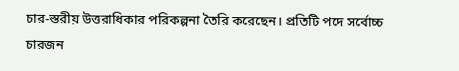চার-স্তরীয় উত্তরাধিকার পরিকল্পনা তৈরি করেছেন। প্রতিটি পদে সর্বোচ্চ চারজন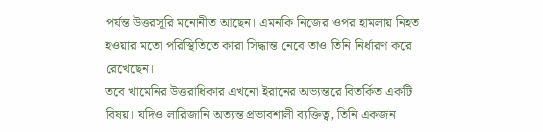পর্যন্ত উত্তরসূরি মনোনীত আছেন। এমনকি নিজের ওপর হামলায় নিহত হওয়ার মতো পরিস্থিতিতে কারা সিদ্ধান্ত নেবে তাও তিনি নির্ধারণ করে রেখেছেন।
তবে খামেনির উত্তরাধিকার এখনো ইরানের অভ্যন্তরে বিতর্কিত একটি বিষয়। যদিও লারিজানি অত্যন্ত প্রভাবশালী ব্যক্তিত্ব, তিনি একজন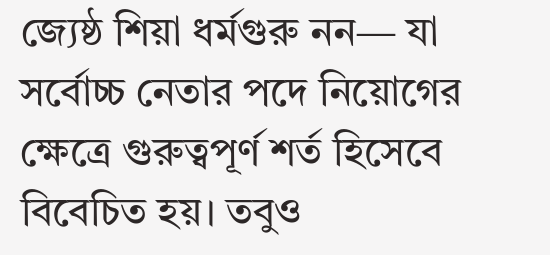জ্যেষ্ঠ শিয়া ধর্মগুরু নন— যা সর্বোচ্চ নেতার পদে নিয়োগের ক্ষেত্রে গুরুত্বপূর্ণ শর্ত হিসেবে বিবেচিত হয়। তবুও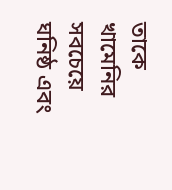তাকে খামেনির সবচেয়ে ঘনিষ্ঠ এবং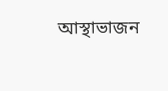আস্থাভাজন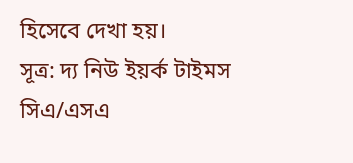হিসেবে দেখা হয়।
সূত্র: দ্য নিউ ইয়র্ক টাইমস
সিএ/এসএ